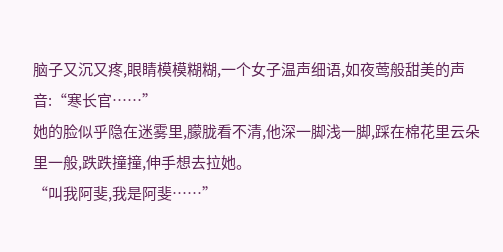脑子又沉又疼,眼睛模模糊糊,一个女子温声细语,如夜莺般甜美的声音:“寒长官……”
她的脸似乎隐在迷雾里,朦胧看不清,他深一脚浅一脚,踩在棉花里云朵里一般,跌跌撞撞,伸手想去拉她。
“叫我阿斐,我是阿斐……”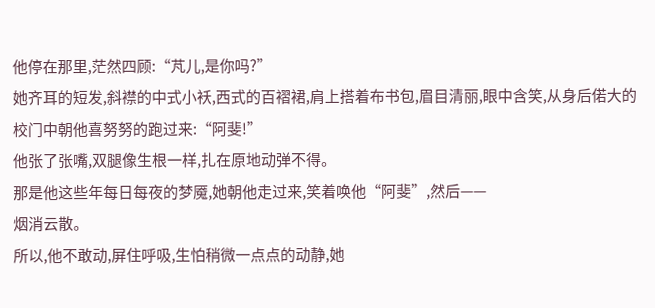他停在那里,茫然四顾:“芃儿,是你吗?”
她齐耳的短发,斜襟的中式小袄,西式的百褶裙,肩上搭着布书包,眉目清丽,眼中含笑,从身后偌大的校门中朝他喜努努的跑过来:“阿斐!”
他张了张嘴,双腿像生根一样,扎在原地动弹不得。
那是他这些年每日每夜的梦魇,她朝他走过来,笑着唤他“阿斐”,然后——
烟消云散。
所以,他不敢动,屏住呼吸,生怕稍微一点点的动静,她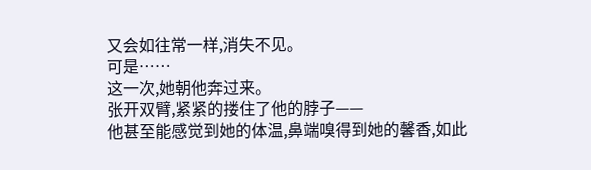又会如往常一样,消失不见。
可是……
这一次,她朝他奔过来。
张开双臂,紧紧的搂住了他的脖子——
他甚至能感觉到她的体温,鼻端嗅得到她的馨香,如此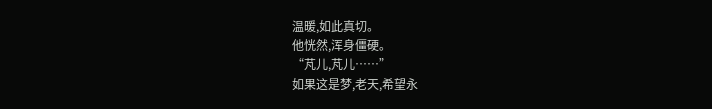温暖,如此真切。
他恍然,浑身僵硬。
“芃儿,芃儿……”
如果这是梦,老天,希望永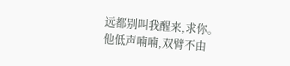远都别叫我醒来,求你。
他低声喃喃,双臂不由